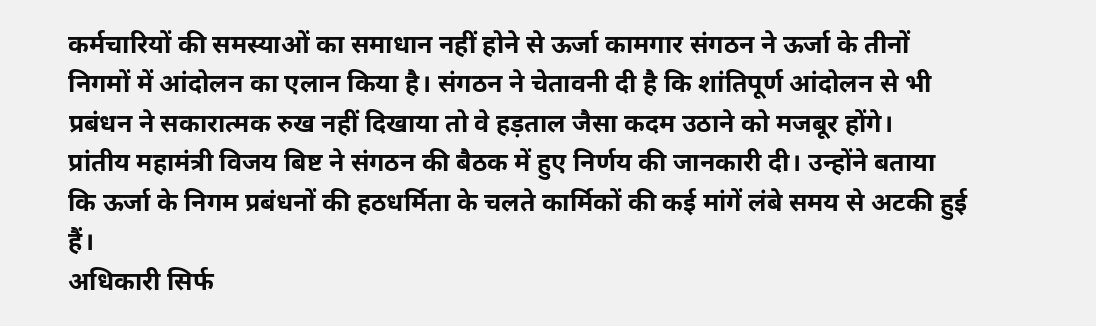कर्मचारियों की समस्याओं का समाधान नहीं होने से ऊर्जा कामगार संगठन ने ऊर्जा के तीनों निगमों में आंदोलन का एलान किया है। संगठन ने चेतावनी दी है कि शांतिपूर्ण आंदोलन से भी प्रबंधन ने सकारात्मक रुख नहीं दिखाया तो वे हड़ताल जैसा कदम उठाने को मजबूर होंगे।
प्रांतीय महामंत्री विजय बिष्ट ने संगठन की बैठक में हुए निर्णय की जानकारी दी। उन्होंने बताया कि ऊर्जा के निगम प्रबंधनों की हठधर्मिता के चलते कार्मिकों की कई मांगें लंबे समय से अटकी हुई हैं।
अधिकारी सिर्फ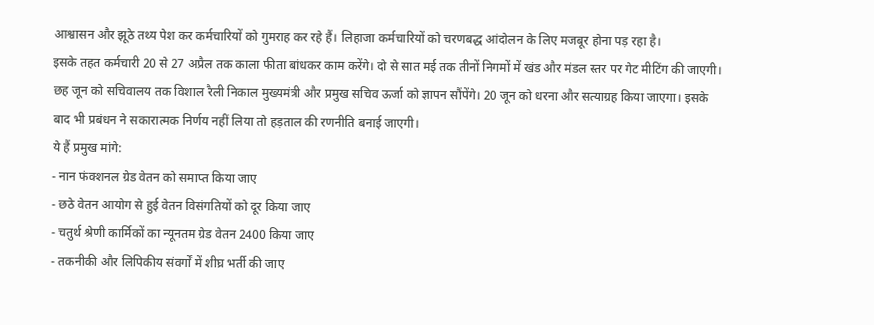आश्वासन और झूठे तथ्य पेश कर कर्मचारियों को गुमराह कर रहे हैं। लिहाजा कर्मचारियों को चरणबद्ध आंदोलन के लिए मजबूर होना पड़ रहा है।
इसके तहत कर्मचारी 20 से 27 अप्रैल तक काला फीता बांधकर काम करेंगे। दो से सात मई तक तीनों निगमों में खंड और मंडल स्तर पर गेट मीटिंग की जाएगी।
छह जून को सचिवालय तक विशाल रैली निकाल मुख्यमंत्री और प्रमुख सचिव ऊर्जा को ज्ञापन सौंपेंगे। 20 जून को धरना और सत्याग्रह किया जाएगा। इसके बाद भी प्रबंधन ने सकारात्मक निर्णय नहीं लिया तो हड़ताल की रणनीति बनाई जाएगी।
ये हैं प्रमुख मांगे:
- नान फंक्शनल ग्रेड वेतन को समाप्त किया जाए
- छठे वेतन आयोग से हुई वेतन विसंगतियों को दूर किया जाए
- चतुर्थ श्रेणी कार्मिकों का न्यूनतम ग्रेड वेतन 2400 किया जाए
- तकनीकी और लिपिकीय संवर्गों में शीघ्र भर्ती की जाए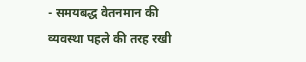- समयबद्ध वेतनमान की व्यवस्था पहले की तरह रखी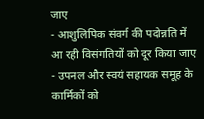जाए
- आशुलिपिक संवर्ग की पदोन्नति में आ रही विसंगतियों को दूर किया जाए
- उपनल और स्वयं सहायक समूह के कार्मिकों को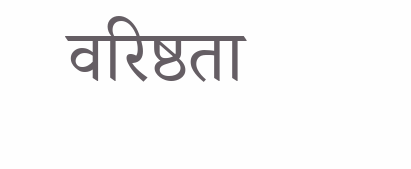वरिष्ठता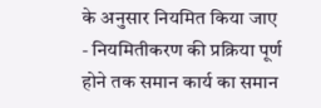के अनुसार नियमित किया जाए
- नियमितीकरण की प्रक्रिया पूर्ण होने तक समान कार्य का समान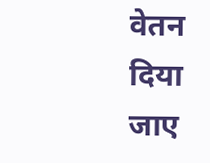वेतन दिया जाए